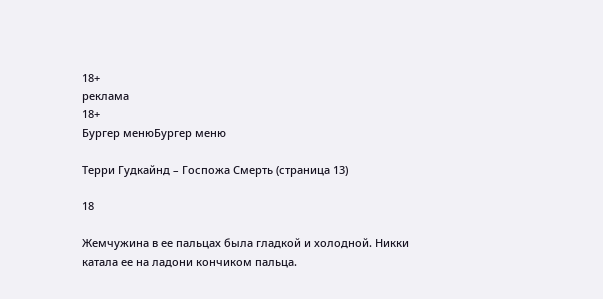18+
реклама
18+
Бургер менюБургер меню

Терри Гудкайнд – Госпожа Смерть (страница 13)

18

Жемчужина в ее пальцах была гладкой и холодной. Никки катала ее на ладони кончиком пальца.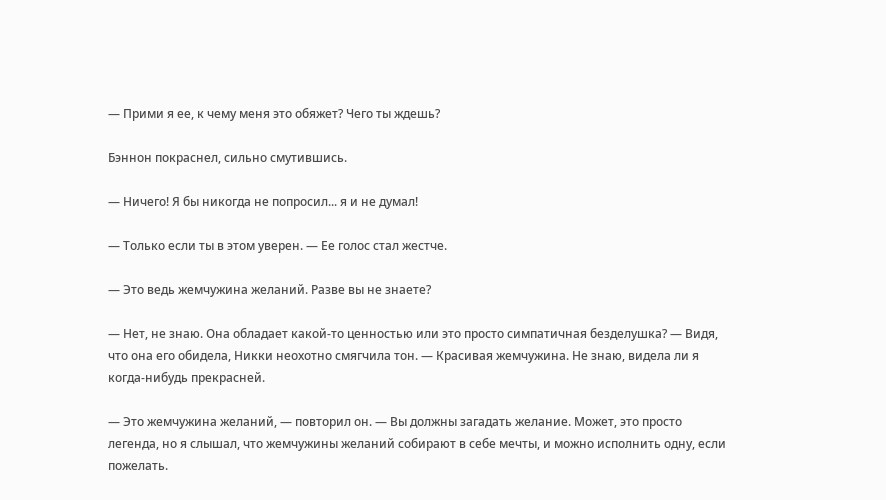— Прими я ее, к чему меня это обяжет? Чего ты ждешь?

Бэннон покраснел, сильно смутившись.

— Ничего! Я бы никогда не попросил... я и не думал!

— Только если ты в этом уверен. — Ее голос стал жестче.

— Это ведь жемчужина желаний. Разве вы не знаете?

— Нет, не знаю. Она обладает какой-то ценностью или это просто симпатичная безделушка? — Видя, что она его обидела, Никки неохотно смягчила тон. — Красивая жемчужина. Не знаю, видела ли я когда-нибудь прекрасней.

— Это жемчужина желаний, — повторил он. — Вы должны загадать желание. Может, это просто легенда, но я слышал, что жемчужины желаний собирают в себе мечты, и можно исполнить одну, если пожелать.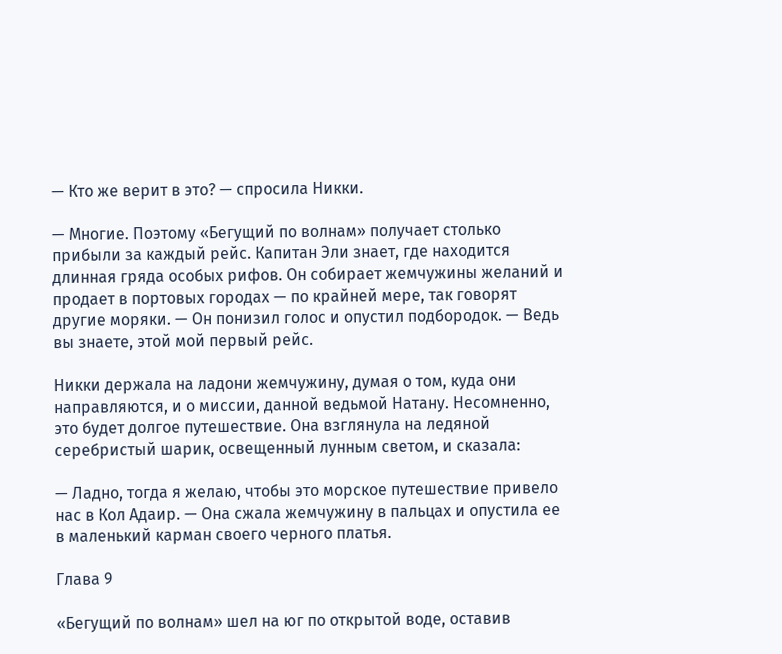— Кто же верит в это? — спросила Никки.

— Многие. Поэтому «Бегущий по волнам» получает столько прибыли за каждый рейс. Капитан Эли знает, где находится длинная гряда особых рифов. Он собирает жемчужины желаний и продает в портовых городах — по крайней мере, так говорят другие моряки. — Он понизил голос и опустил подбородок. — Ведь вы знаете, этой мой первый рейс.

Никки держала на ладони жемчужину, думая о том, куда они направляются, и о миссии, данной ведьмой Натану. Несомненно, это будет долгое путешествие. Она взглянула на ледяной серебристый шарик, освещенный лунным светом, и сказала:

— Ладно, тогда я желаю, чтобы это морское путешествие привело нас в Кол Адаир. — Она сжала жемчужину в пальцах и опустила ее в маленький карман своего черного платья.

Глава 9

«Бегущий по волнам» шел на юг по открытой воде, оставив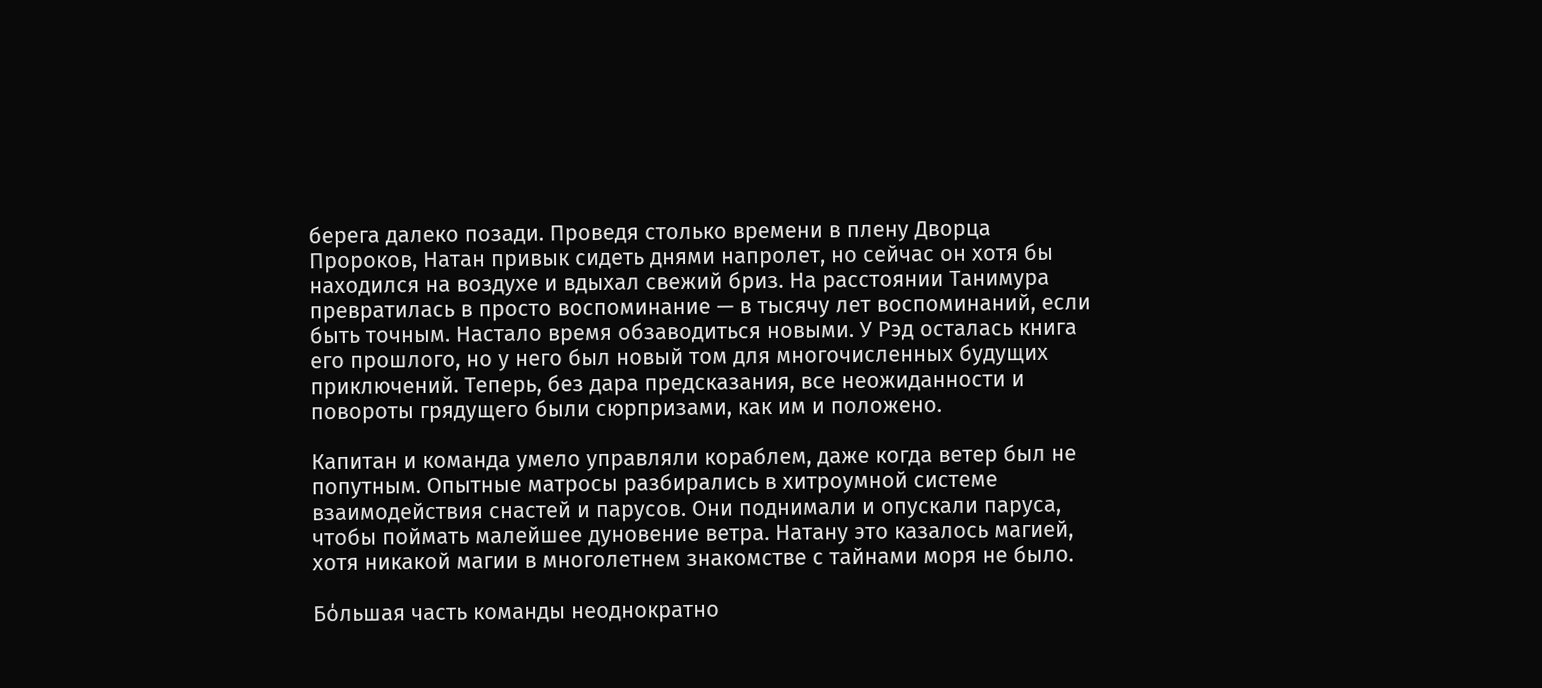берега далеко позади. Проведя столько времени в плену Дворца Пророков, Натан привык сидеть днями напролет, но сейчас он хотя бы находился на воздухе и вдыхал свежий бриз. На расстоянии Танимура превратилась в просто воспоминание — в тысячу лет воспоминаний, если быть точным. Настало время обзаводиться новыми. У Рэд осталась книга его прошлого, но у него был новый том для многочисленных будущих приключений. Теперь, без дара предсказания, все неожиданности и повороты грядущего были сюрпризами, как им и положено.

Капитан и команда умело управляли кораблем, даже когда ветер был не попутным. Опытные матросы разбирались в хитроумной системе взаимодействия снастей и парусов. Они поднимали и опускали паруса, чтобы поймать малейшее дуновение ветра. Натану это казалось магией, хотя никакой магии в многолетнем знакомстве с тайнами моря не было.

Бόльшая часть команды неоднократно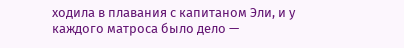ходила в плавания с капитаном Эли, и у каждого матроса было дело —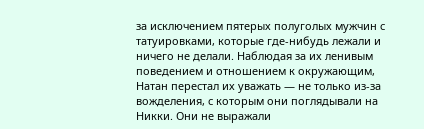за исключением пятерых полуголых мужчин с татуировками, которые где-нибудь лежали и ничего не делали. Наблюдая за их ленивым поведением и отношением к окружающим, Натан перестал их уважать — не только из-за вожделения, с которым они поглядывали на Никки. Они не выражали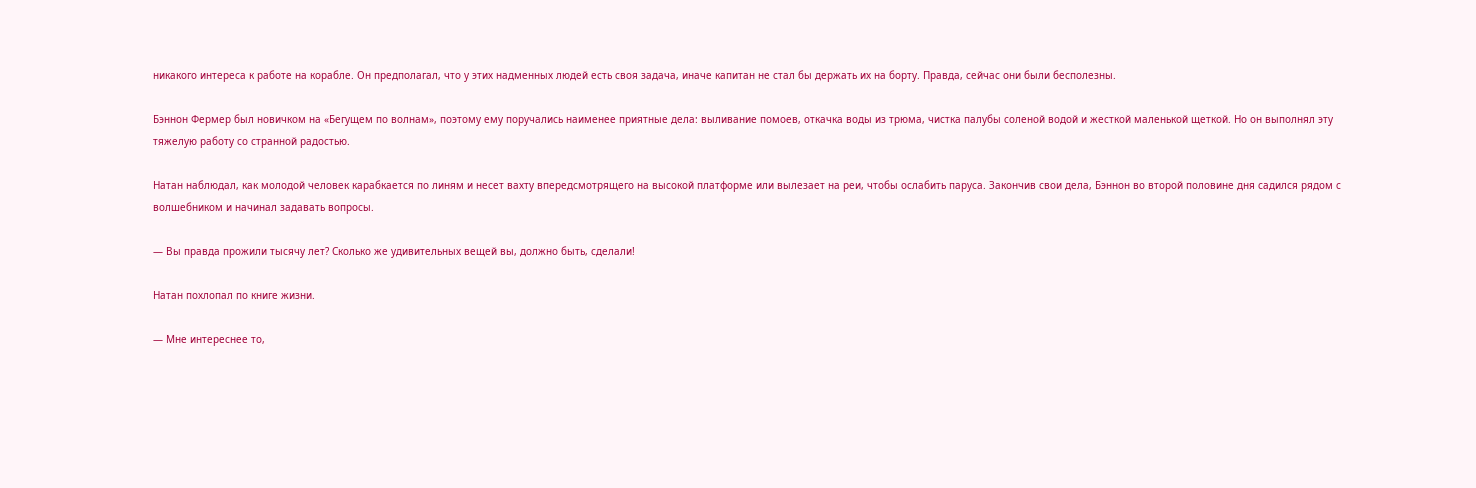никакого интереса к работе на корабле. Он предполагал, что у этих надменных людей есть своя задача, иначе капитан не стал бы держать их на борту. Правда, сейчас они были бесполезны.

Бэннон Фермер был новичком на «Бегущем по волнам», поэтому ему поручались наименее приятные дела: выливание помоев, откачка воды из трюма, чистка палубы соленой водой и жесткой маленькой щеткой. Но он выполнял эту тяжелую работу со странной радостью.

Натан наблюдал, как молодой человек карабкается по линям и несет вахту впередсмотрящего на высокой платформе или вылезает на реи, чтобы ослабить паруса. Закончив свои дела, Бэннон во второй половине дня садился рядом с волшебником и начинал задавать вопросы.

— Вы правда прожили тысячу лет? Сколько же удивительных вещей вы, должно быть, сделали!

Натан похлопал по книге жизни.

— Мне интереснее то,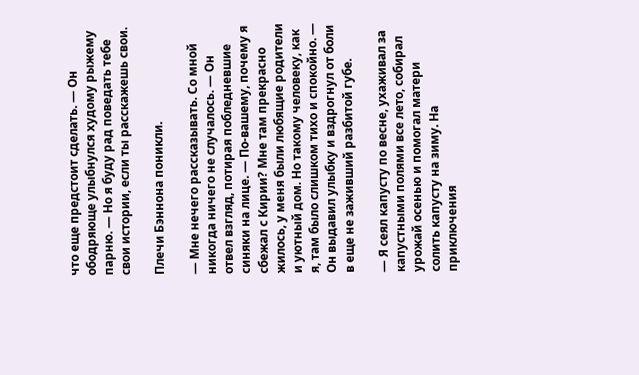что еще предстоит сделать. — Он ободряюще улыбнулся худому рыжему парню. — Но я буду рад поведать тебе свои истории, если ты расскажешь свои.

Плечи Бэннона поникли.

— Мне нечего рассказывать. Со мной никогда ничего не случалось. — Он отвел взгляд, потирая побледневшие синяки на лице. — По-вашему, почему я сбежал с Кирии? Мне там прекрасно жилось, у меня были любящие родители и уютный дом. Но такому человеку, как я, там было слишком тихо и спокойно. — Он выдавил улыбку и вздрогнул от боли в еще не заживший разбитой губе.

— Я сеял капусту по весне, ухаживал за капустными полями все лето, собирал урожай осенью и помогал матери солить капусту на зиму. На приключения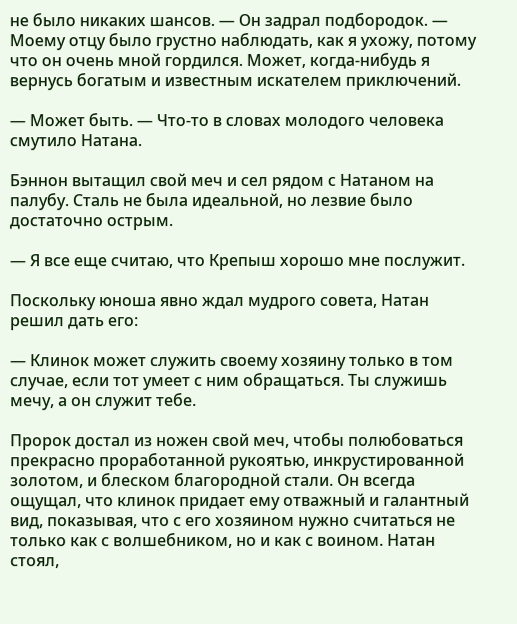не было никаких шансов. — Он задрал подбородок. — Моему отцу было грустно наблюдать, как я ухожу, потому что он очень мной гордился. Может, когда-нибудь я вернусь богатым и известным искателем приключений.

— Может быть. — Что-то в словах молодого человека смутило Натана.

Бэннон вытащил свой меч и сел рядом с Натаном на палубу. Сталь не была идеальной, но лезвие было достаточно острым.

— Я все еще считаю, что Крепыш хорошо мне послужит.

Поскольку юноша явно ждал мудрого совета, Натан решил дать его:

— Клинок может служить своему хозяину только в том случае, если тот умеет с ним обращаться. Ты служишь мечу, а он служит тебе.

Пророк достал из ножен свой меч, чтобы полюбоваться прекрасно проработанной рукоятью, инкрустированной золотом, и блеском благородной стали. Он всегда ощущал, что клинок придает ему отважный и галантный вид, показывая, что с его хозяином нужно считаться не только как с волшебником, но и как с воином. Натан стоял,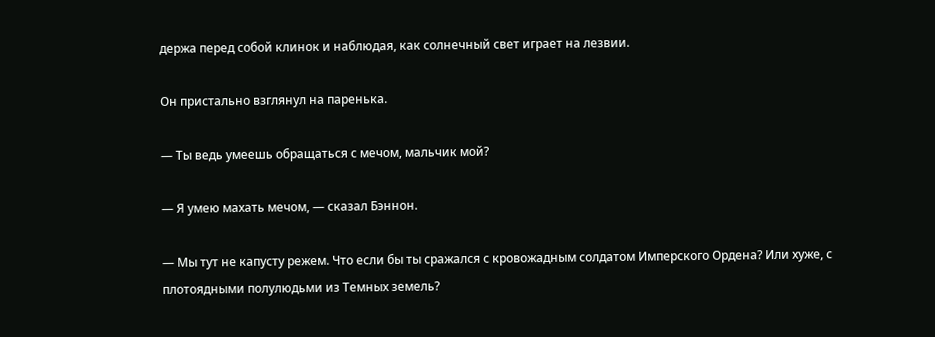держа перед собой клинок и наблюдая, как солнечный свет играет на лезвии.

Он пристально взглянул на паренька.

— Ты ведь умеешь обращаться с мечом, мальчик мой?

— Я умею махать мечом, — сказал Бэннон.

— Мы тут не капусту режем. Что если бы ты сражался с кровожадным солдатом Имперского Ордена? Или хуже, с плотоядными полулюдьми из Темных земель?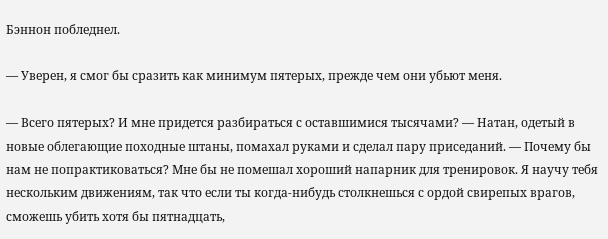Бэннон побледнел.

— Уверен, я смог бы сразить как минимум пятерых, прежде чем они убьют меня.

— Всего пятерых? И мне придется разбираться с оставшимися тысячами? — Натан, одетый в новые облегающие походные штаны, помахал руками и сделал пару приседаний. — Почему бы нам не попрактиковаться? Мне бы не помешал хороший напарник для тренировок. Я научу тебя нескольким движениям, так что если ты когда-нибудь столкнешься с ордой свирепых врагов, сможешь убить хотя бы пятнадцать,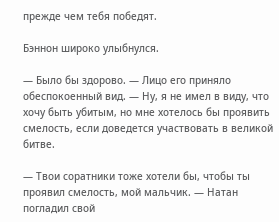прежде чем тебя победят.

Бэннон широко улыбнулся.

— Было бы здорово. — Лицо его приняло обеспокоенный вид. — Ну, я не имел в виду, что хочу быть убитым, но мне хотелось бы проявить смелость, если доведется участвовать в великой битве.

— Твои соратники тоже хотели бы, чтобы ты проявил смелость, мой мальчик. — Натан погладил свой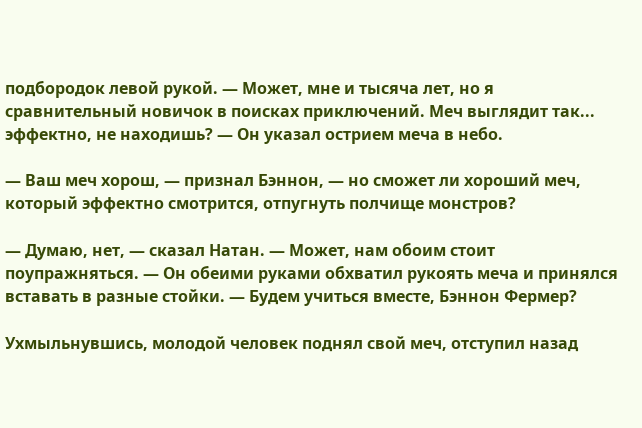подбородок левой рукой. — Может, мне и тысяча лет, но я сравнительный новичок в поисках приключений. Меч выглядит так... эффектно, не находишь? — Он указал острием меча в небо.

— Ваш меч хорош, — признал Бэннон, — но сможет ли хороший меч, который эффектно смотрится, отпугнуть полчище монстров?

— Думаю, нет, — сказал Натан. — Может, нам обоим стоит поупражняться. — Он обеими руками обхватил рукоять меча и принялся вставать в разные стойки. — Будем учиться вместе, Бэннон Фермер?

Ухмыльнувшись, молодой человек поднял свой меч, отступил назад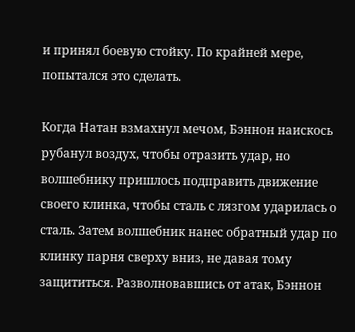и принял боевую стойку. По крайней мере, попытался это сделать.

Когда Натан взмахнул мечом, Бэннон наискось рубанул воздух, чтобы отразить удар, но волшебнику пришлось подправить движение своего клинка, чтобы сталь с лязгом ударилась о сталь. Затем волшебник нанес обратный удар по клинку парня сверху вниз, не давая тому защититься. Разволновавшись от атак, Бэннон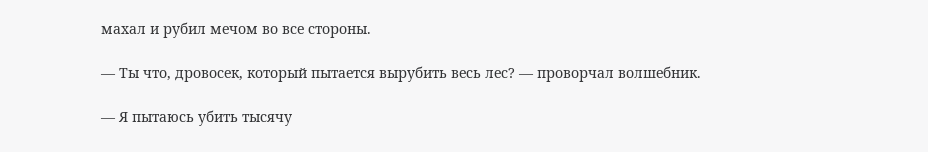махал и рубил мечом во все стороны.

— Ты что, дровосек, который пытается вырубить весь лес? — проворчал волшебник.

— Я пытаюсь убить тысячу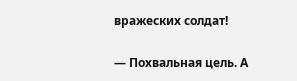вражеских солдат!

— Похвальная цель. А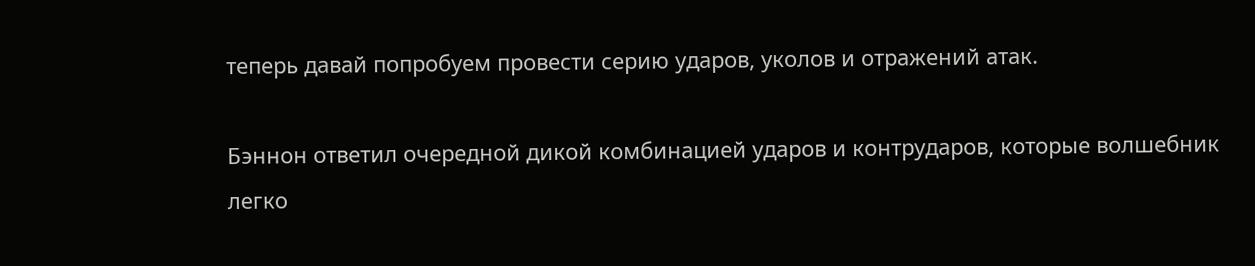теперь давай попробуем провести серию ударов, уколов и отражений атак.

Бэннон ответил очередной дикой комбинацией ударов и контрударов, которые волшебник легко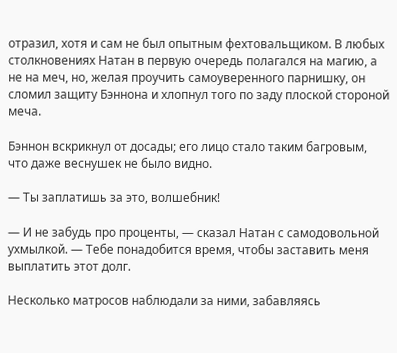отразил, хотя и сам не был опытным фехтовальщиком. В любых столкновениях Натан в первую очередь полагался на магию, а не на меч, но, желая проучить самоуверенного парнишку, он сломил защиту Бэннона и хлопнул того по заду плоской стороной меча.

Бэннон вскрикнул от досады; его лицо стало таким багровым, что даже веснушек не было видно.

— Ты заплатишь за это, волшебник!

— И не забудь про проценты, — сказал Натан с самодовольной ухмылкой. — Тебе понадобится время, чтобы заставить меня выплатить этот долг.

Несколько матросов наблюдали за ними, забавляясь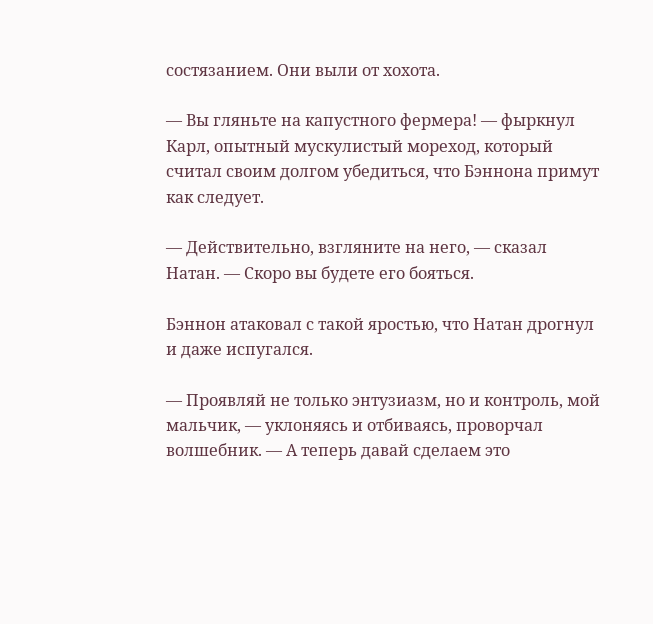состязанием. Они выли от хохота.

— Вы гляньте на капустного фермера! — фыркнул Карл, опытный мускулистый мореход, который считал своим долгом убедиться, что Бэннона примут как следует.

— Действительно, взгляните на него, — сказал Натан. — Скоро вы будете его бояться.

Бэннон атаковал с такой яростью, что Натан дрогнул и даже испугался.

— Проявляй не только энтузиазм, но и контроль, мой мальчик, — уклоняясь и отбиваясь, проворчал волшебник. — А теперь давай сделаем это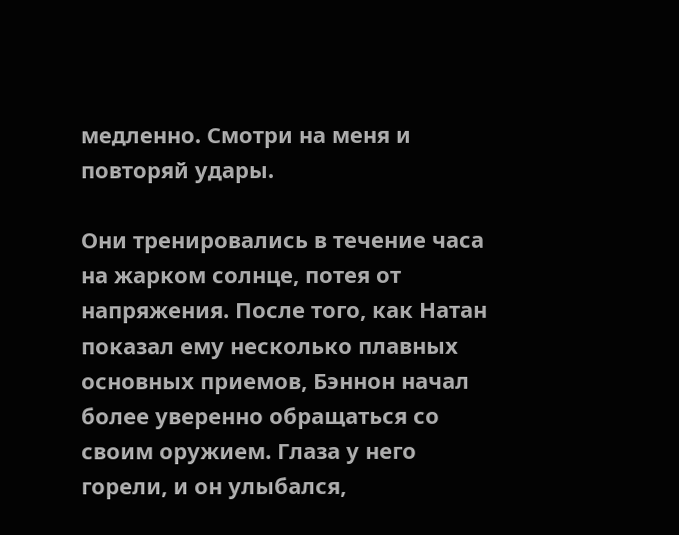медленно. Смотри на меня и повторяй удары.

Они тренировались в течение часа на жарком солнце, потея от напряжения. После того, как Натан показал ему несколько плавных основных приемов, Бэннон начал более уверенно обращаться со своим оружием. Глаза у него горели, и он улыбался,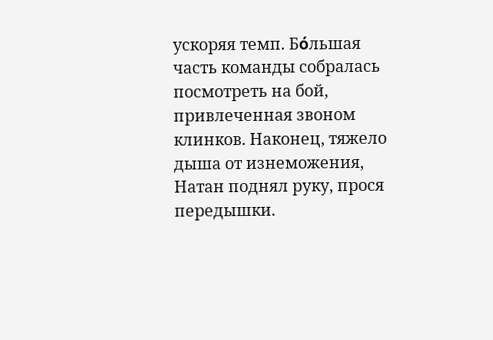ускоряя темп. Бόльшая часть команды собралась посмотреть на бой, привлеченная звоном клинков. Наконец, тяжело дыша от изнеможения, Натан поднял руку, прося передышки.